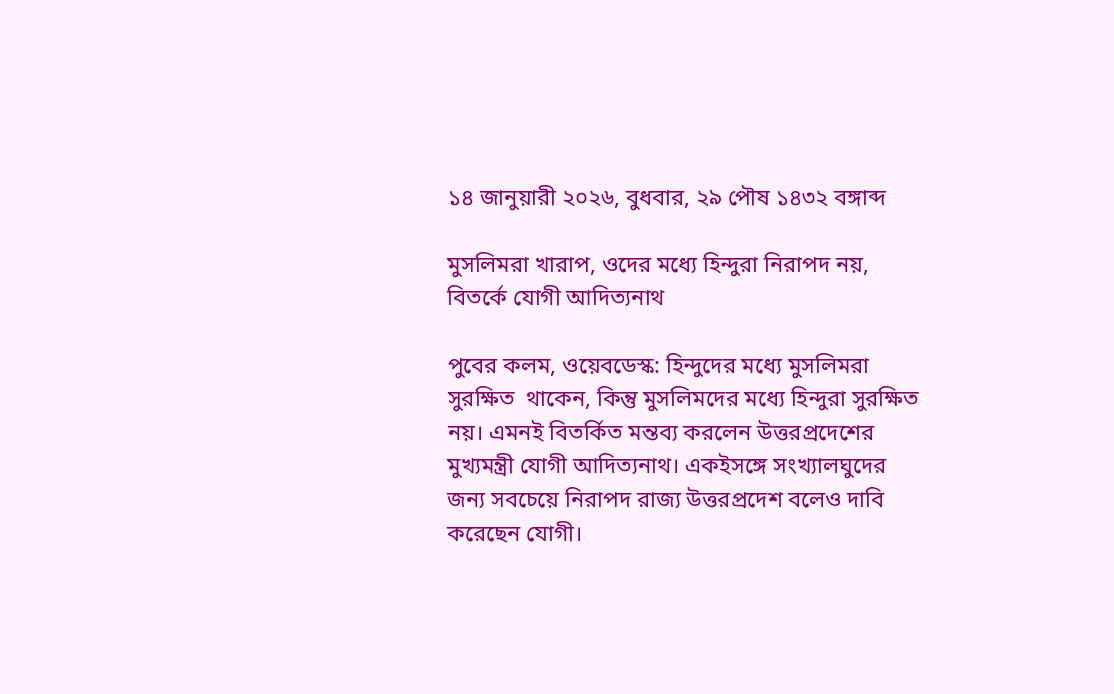১৪ জানুয়ারী ২০২৬, বুধবার, ২৯ পৌষ ১৪৩২ বঙ্গাব্দ

মুসলিমরা খারাপ, ওদের মধ্যে হিন্দুরা নিরাপদ নয়, বিতর্কে যোগী আদিত্যনাথ

পুবের কলম, ওয়েবডেস্ক: হিন্দুদের মধ্যে মুসলিমরা সুরক্ষিত  থাকেন, কিন্তু মুসলিমদের মধ্যে হিন্দুরা সুরক্ষিত নয়। এমনই বিতর্কিত মন্তব্য করলেন উত্তরপ্রদেশের মুখ্যমন্ত্রী যোগী আদিত্যনাথ। একইসঙ্গে সংখ্যালঘুদের জন্য সবচেয়ে নিরাপদ রাজ্য উত্তরপ্রদেশ বলেও দাবি করেছেন যোগী।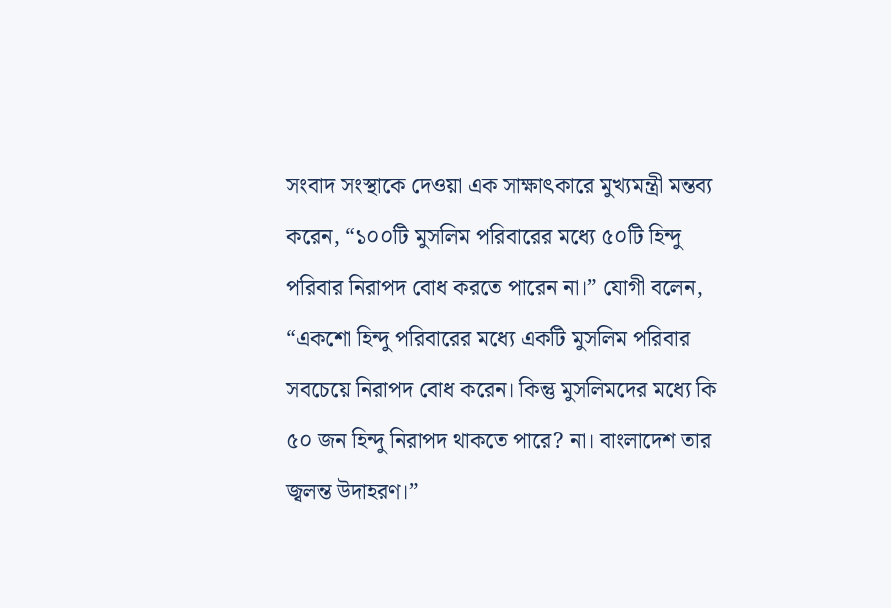সংবাদ সংস্থাকে দেওয়া এক সাক্ষাৎকারে মুখ্যমন্ত্রী মন্তব্য করেন, “১০০টি মুসলিম পরিবারের মধ্যে ৫০টি হিন্দু পরিবার নিরাপদ বোধ করতে পারেন না।” যোগী বলেন, “একশো হিন্দু পরিবারের মধ্যে একটি মুসলিম পরিবার সবচেয়ে নিরাপদ বোধ করেন। কিন্তু মুসলিমদের মধ্যে কি ৫০ জন হিন্দু নিরাপদ থাকতে পারে? না। বাংলাদেশ তার জ্বলন্ত উদাহরণ।”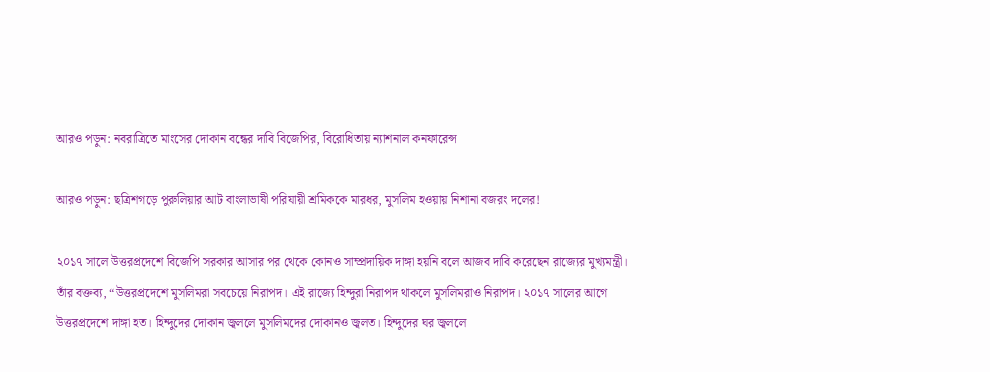আরও পড়ুন: নবরাত্রিতে মাংসের দোকান বন্ধের দাবি বিজেপির, বিরোধিতায় ন্যাশনাল কনফারেন্স

আরও পড়ুন: ছত্রিশগড়ে পুরুলিয়ার আট বাংলাভাষী পরিযায়ী শ্রমিককে মারধর, মুসলিম হওয়ায় নিশানা বজরং দলের!

২০১৭ সালে উত্তরপ্রদেশে বিজেপি সরকার আসার পর থেকে কোনও সাম্প্রদায়িক দাঙ্গা হয়নি বলে আজব দাবি করেছেন রাজ্যের মুখ্যমন্ত্রী। তাঁর বক্তব্য, “উত্তরপ্রদেশে মুসলিমরা সবচেয়ে নিরাপদ। এই রাজ্যে হিন্দুরা নিরাপদ থাকলে মুসলিমরাও নিরাপদ। ২০১৭ সালের আগে উত্তরপ্রদেশে দাঙ্গা হত। হিন্দুদের দোকান জ্বললে মুসলিমদের দোকানও জ্বলত। হিন্দুদের ঘর জ্বললে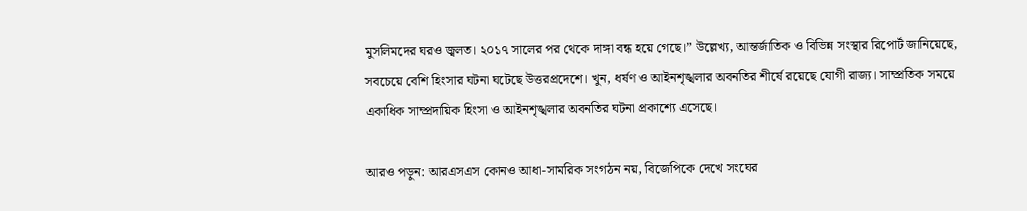মুসলিমদের ঘরও জ্বলত। ২০১৭ সালের পর থেকে দাঙ্গা বন্ধ হয়ে গেছে।” উল্লেখ্য, আন্তর্জাতিক ও বিভিন্ন সংস্থার রিপোর্ট জানিয়েছে, সবচেয়ে বেশি হিংসার ঘটনা ঘটেছে উত্তরপ্রদেশে। খুন, ধর্ষণ ও আইনশৃঙ্খলার অবনতির শীর্ষে রয়েছে যোগী রাজ্য। সাম্প্রতিক সময়ে একাধিক সাম্প্রদায়িক হিংসা ও আইনশৃঙ্খলার অবনতির ঘটনা প্রকাশ্যে এসেছে।

আরও পড়ুন: আরএসএস কোনও আধা-সামরিক সংগঠন নয়, বিজেপিকে দেখে সংঘের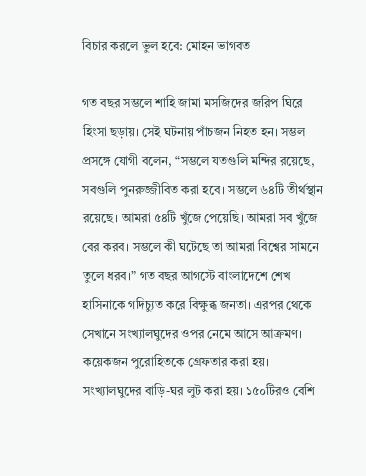বিচার করলে ভুল হবে: মোহন ভাগবত

গত বছর সম্ভলে শাহি জামা মসজিদের জরিপ ঘিরে হিংসা ছড়ায়। সেই ঘটনায় পাঁচজন নিহত হন। সম্ভল প্রসঙ্গে যোগী বলেন, “সম্ভলে যতগুলি মন্দির রয়েছে, সবগুলি পুনরুজ্জীবিত করা হবে। সম্ভলে ৬৪টি তীর্থস্থান রয়েছে। আমরা ৫৪টি খুঁজে পেয়েছি। আমরা সব খুঁজে বের করব। সম্ভলে কী ঘটেছে তা আমরা বিশ্বের সামনে তুলে ধরব।” গত বছর আগস্টে বাংলাদেশে শেখ হাসিনাকে গদিচ্যুত করে বিক্ষুব্ধ জনতা। এরপর থেকে সেখানে সংখ্যালঘুদের ওপর নেমে আসে আক্রমণ। কয়েকজন পুরোহিতকে গ্রেফতার করা হয়। সংখ্যালঘুদের বাড়ি-ঘর লুট করা হয়। ১৫০টিরও বেশি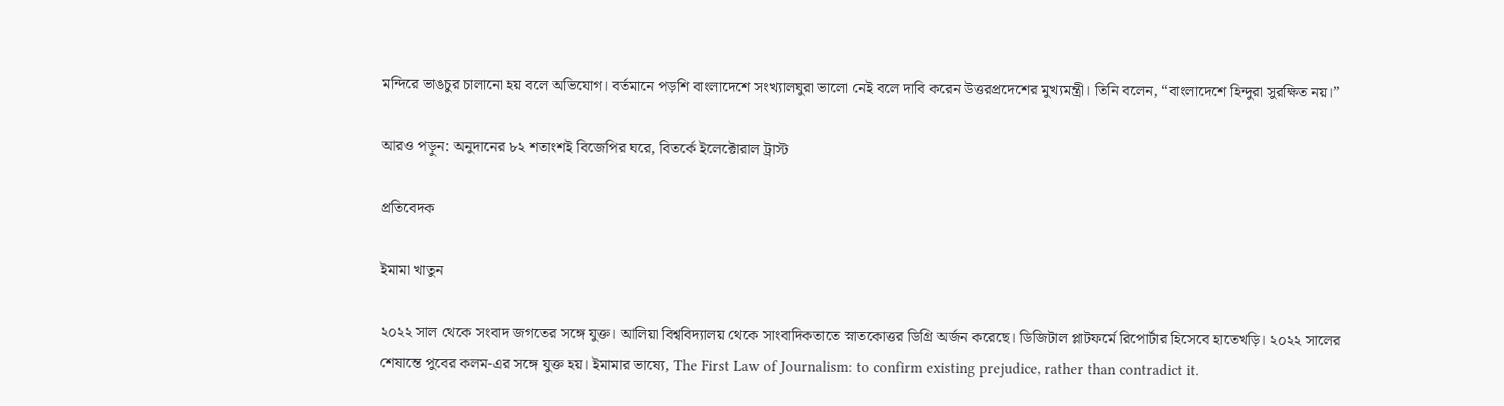মন্দিরে ভাঙচুর চালানো হয় বলে অভিযোগ। বর্তমানে পড়শি বাংলাদেশে সংখ্যালঘুরা ভালো নেই বলে দাবি করেন উত্তরপ্রদেশের মুখ্যমন্ত্রী। তিনি বলেন, “বাংলাদেশে হিন্দুরা সুরক্ষিত নয়।”

আরও পড়ুন: অনুদানের ৮২ শতাংশই বিজেপির ঘরে, বিতর্কে ইলেক্টোরাল ট্রাস্ট

প্রতিবেদক

ইমামা খাতুন

২০২২ সাল থেকে সংবাদ জগতের সঙ্গে যুক্ত। আলিয়া বিশ্ববিদ্যালয় থেকে সাংবাদিকতাতে স্নাতকোত্তর ডিগ্রি অর্জন করেছে। ডিজিটাল প্লাটফর্মে রিপোর্টার হিসেবে হাতেখড়ি। ২০২২ সালের শেষান্তে পুবের কলম-এর সঙ্গে যুক্ত হয়। ইমামার ভাষ্যে, The First Law of Journalism: to confirm existing prejudice, rather than contradict it.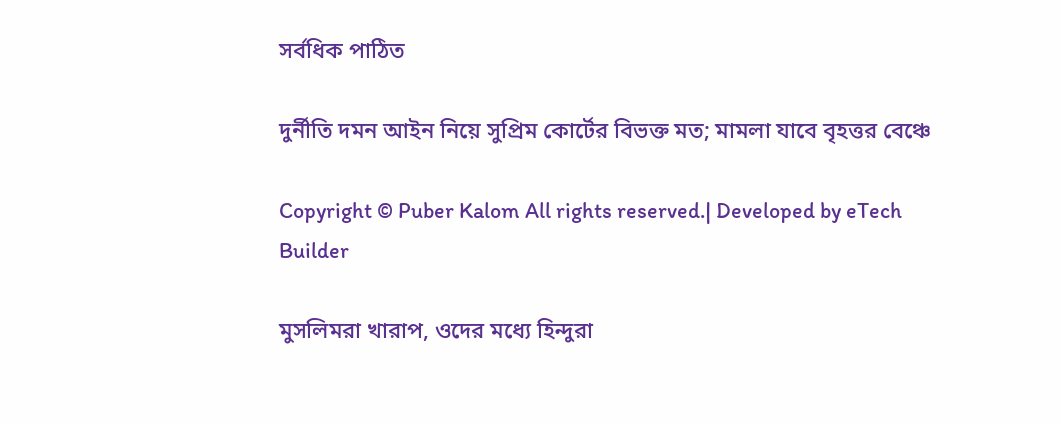সর্বধিক পাঠিত

দুর্নীতি দমন আইন নিয়ে সুপ্রিম কোর্টের বিভক্ত মত; মামলা যাবে বৃহত্তর বেঞ্চে

Copyright © Puber Kalom All rights reserved.| Developed by eTech Builder

মুসলিমরা খারাপ, ওদের মধ্যে হিন্দুরা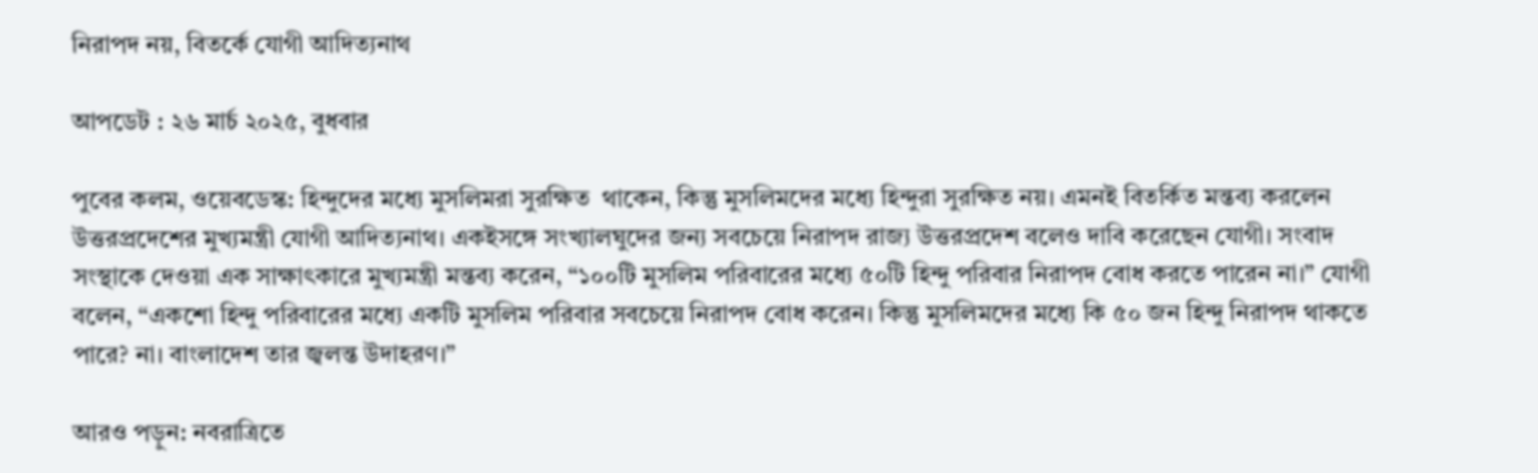নিরাপদ নয়, বিতর্কে যোগী আদিত্যনাথ

আপডেট : ২৬ মার্চ ২০২৫, বুধবার

পুবের কলম, ওয়েবডেস্ক: হিন্দুদের মধ্যে মুসলিমরা সুরক্ষিত  থাকেন, কিন্তু মুসলিমদের মধ্যে হিন্দুরা সুরক্ষিত নয়। এমনই বিতর্কিত মন্তব্য করলেন উত্তরপ্রদেশের মুখ্যমন্ত্রী যোগী আদিত্যনাথ। একইসঙ্গে সংখ্যালঘুদের জন্য সবচেয়ে নিরাপদ রাজ্য উত্তরপ্রদেশ বলেও দাবি করেছেন যোগী। সংবাদ সংস্থাকে দেওয়া এক সাক্ষাৎকারে মুখ্যমন্ত্রী মন্তব্য করেন, “১০০টি মুসলিম পরিবারের মধ্যে ৫০টি হিন্দু পরিবার নিরাপদ বোধ করতে পারেন না।” যোগী বলেন, “একশো হিন্দু পরিবারের মধ্যে একটি মুসলিম পরিবার সবচেয়ে নিরাপদ বোধ করেন। কিন্তু মুসলিমদের মধ্যে কি ৫০ জন হিন্দু নিরাপদ থাকতে পারে? না। বাংলাদেশ তার জ্বলন্ত উদাহরণ।”

আরও পড়ুন: নবরাত্রিতে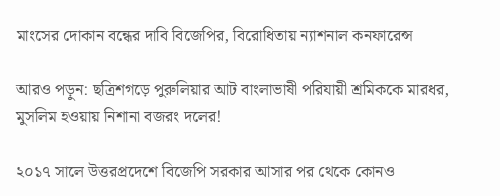মাংসের দোকান বন্ধের দাবি বিজেপির, বিরোধিতায় ন্যাশনাল কনফারেন্স

আরও পড়ুন: ছত্রিশগড়ে পুরুলিয়ার আট বাংলাভাষী পরিযায়ী শ্রমিককে মারধর, মুসলিম হওয়ায় নিশানা বজরং দলের!

২০১৭ সালে উত্তরপ্রদেশে বিজেপি সরকার আসার পর থেকে কোনও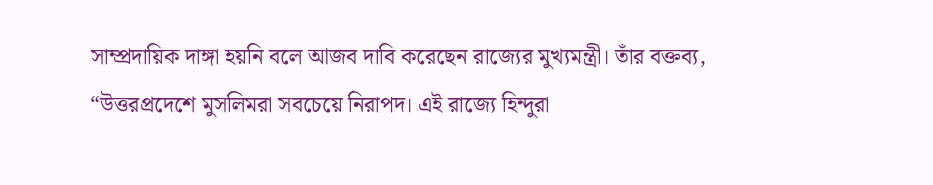সাম্প্রদায়িক দাঙ্গা হয়নি বলে আজব দাবি করেছেন রাজ্যের মুখ্যমন্ত্রী। তাঁর বক্তব্য, “উত্তরপ্রদেশে মুসলিমরা সবচেয়ে নিরাপদ। এই রাজ্যে হিন্দুরা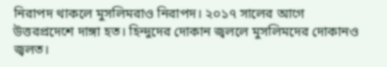নিরাপদ থাকলে মুসলিমরাও নিরাপদ। ২০১৭ সালের আগে উত্তরপ্রদেশে দাঙ্গা হত। হিন্দুদের দোকান জ্বললে মুসলিমদের দোকানও জ্বলত।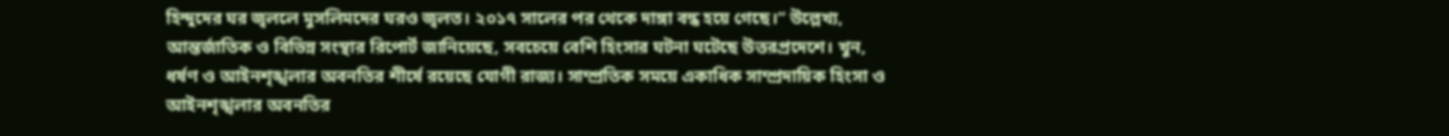হিন্দুদের ঘর জ্বললে মুসলিমদের ঘরও জ্বলত। ২০১৭ সালের পর থেকে দাঙ্গা বন্ধ হয়ে গেছে।” উল্লেখ্য, আন্তর্জাতিক ও বিভিন্ন সংস্থার রিপোর্ট জানিয়েছে, সবচেয়ে বেশি হিংসার ঘটনা ঘটেছে উত্তরপ্রদেশে। খুন, ধর্ষণ ও আইনশৃঙ্খলার অবনতির শীর্ষে রয়েছে যোগী রাজ্য। সাম্প্রতিক সময়ে একাধিক সাম্প্রদায়িক হিংসা ও আইনশৃঙ্খলার অবনতির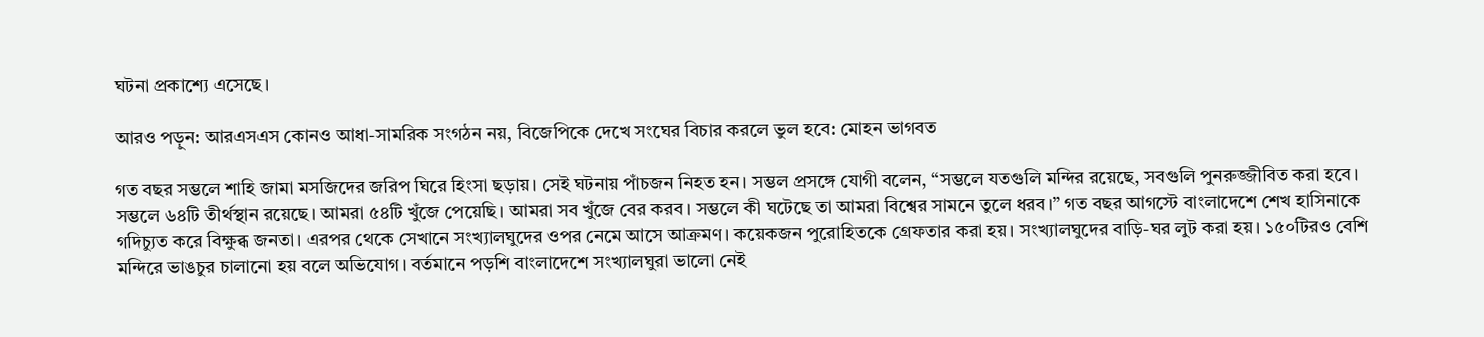ঘটনা প্রকাশ্যে এসেছে।

আরও পড়ুন: আরএসএস কোনও আধা-সামরিক সংগঠন নয়, বিজেপিকে দেখে সংঘের বিচার করলে ভুল হবে: মোহন ভাগবত

গত বছর সম্ভলে শাহি জামা মসজিদের জরিপ ঘিরে হিংসা ছড়ায়। সেই ঘটনায় পাঁচজন নিহত হন। সম্ভল প্রসঙ্গে যোগী বলেন, “সম্ভলে যতগুলি মন্দির রয়েছে, সবগুলি পুনরুজ্জীবিত করা হবে। সম্ভলে ৬৪টি তীর্থস্থান রয়েছে। আমরা ৫৪টি খুঁজে পেয়েছি। আমরা সব খুঁজে বের করব। সম্ভলে কী ঘটেছে তা আমরা বিশ্বের সামনে তুলে ধরব।” গত বছর আগস্টে বাংলাদেশে শেখ হাসিনাকে গদিচ্যুত করে বিক্ষুব্ধ জনতা। এরপর থেকে সেখানে সংখ্যালঘুদের ওপর নেমে আসে আক্রমণ। কয়েকজন পুরোহিতকে গ্রেফতার করা হয়। সংখ্যালঘুদের বাড়ি-ঘর লুট করা হয়। ১৫০টিরও বেশি মন্দিরে ভাঙচুর চালানো হয় বলে অভিযোগ। বর্তমানে পড়শি বাংলাদেশে সংখ্যালঘুরা ভালো নেই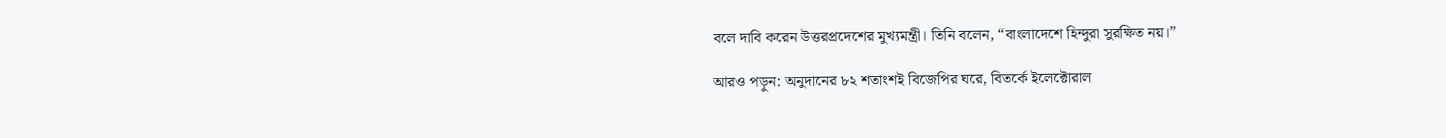বলে দাবি করেন উত্তরপ্রদেশের মুখ্যমন্ত্রী। তিনি বলেন, “বাংলাদেশে হিন্দুরা সুরক্ষিত নয়।”

আরও পড়ুন: অনুদানের ৮২ শতাংশই বিজেপির ঘরে, বিতর্কে ইলেক্টোরাল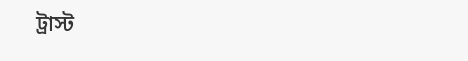ট্রাস্ট